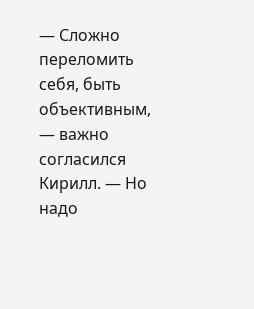— Сложно переломить себя, быть объективным, — важно согласился Кирилл. — Но надо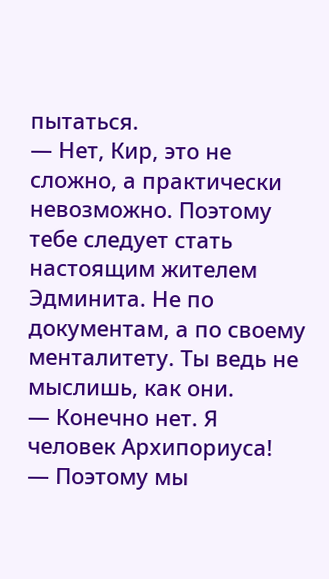пытаться.
— Нет, Кир, это не сложно, а практически невозможно. Поэтому тебе следует стать настоящим жителем Эдминита. Не по документам, а по своему менталитету. Ты ведь не мыслишь, как они.
— Конечно нет. Я человек Архипориуса!
— Поэтому мы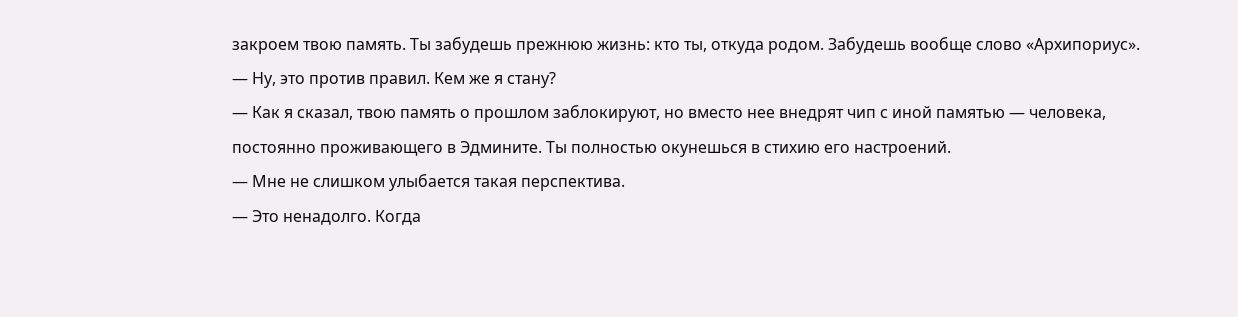закроем твою память. Ты забудешь прежнюю жизнь: кто ты, откуда родом. Забудешь вообще слово «Архипориус».
— Ну, это против правил. Кем же я стану?
— Как я сказал, твою память о прошлом заблокируют, но вместо нее внедрят чип с иной памятью — человека, постоянно проживающего в Эдмините. Ты полностью окунешься в стихию его настроений.
— Мне не слишком улыбается такая перспектива.
— Это ненадолго. Когда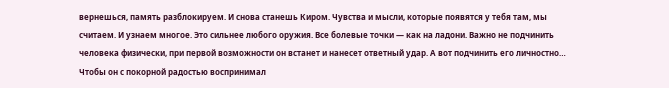вернешься, память разблокируем. И снова станешь Киром. Чувства и мысли, которые появятся у тебя там, мы считаем. И узнаем многое. Это сильнее любого оружия. Все болевые точки — как на ладони. Важно не подчинить человека физически, при первой возможности он встанет и нанесет ответный удар. А вот подчинить его личностно… Чтобы он с покорной радостью воспринимал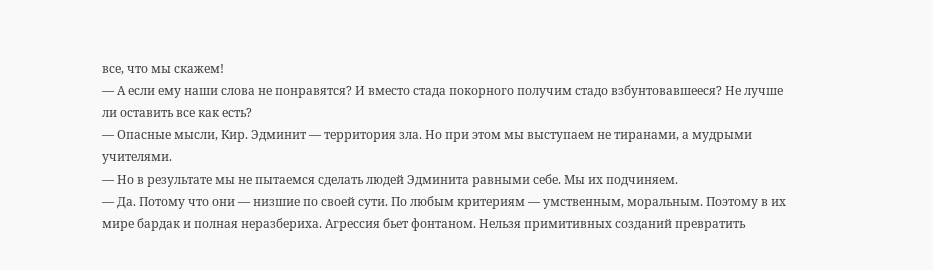все, что мы скажем!
— А если ему наши слова не понравятся? И вместо стада покорного получим стадо взбунтовавшееся? Не лучше ли оставить все как есть?
— Опасные мысли, Кир. Эдминит — территория зла. Но при этом мы выступаем не тиранами, а мудрыми учителями.
— Но в результате мы не пытаемся сделать людей Эдминита равными себе. Мы их подчиняем.
— Да. Потому что они — низшие по своей сути. По любым критериям — умственным, моральным. Поэтому в их мире бардак и полная неразбериха. Агрессия бьет фонтаном. Нельзя примитивных созданий превратить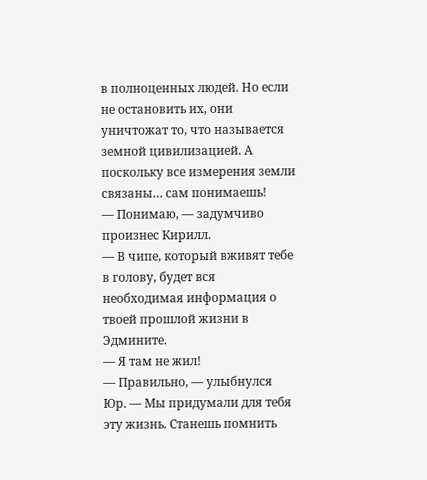в полноценных людей. Но если не остановить их, они уничтожат то, что называется земной цивилизацией. А поскольку все измерения земли связаны… сам понимаешь!
— Понимаю, — задумчиво произнес Кирилл.
— В чипе, который вживят тебе в голову, будет вся необходимая информация о твоей прошлой жизни в Эдмините.
— Я там не жил!
— Правильно, — улыбнулся Юр. — Мы придумали для тебя эту жизнь. Станешь помнить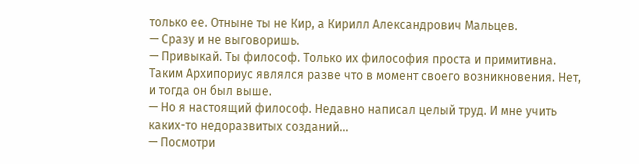только ее. Отныне ты не Кир, а Кирилл Александрович Мальцев.
— Сразу и не выговоришь.
— Привыкай. Ты философ. Только их философия проста и примитивна. Таким Архипориус являлся разве что в момент своего возникновения. Нет, и тогда он был выше.
— Но я настоящий философ. Недавно написал целый труд. И мне учить каких-то недоразвитых созданий…
— Посмотри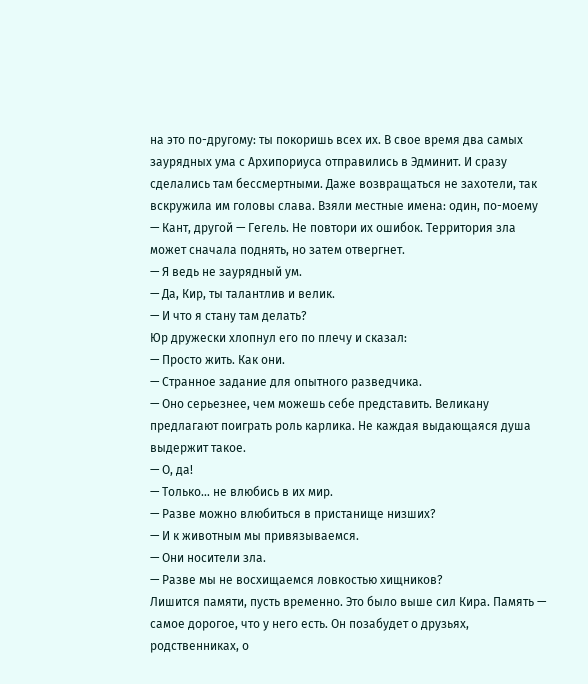на это по-другому: ты покоришь всех их. В свое время два самых заурядных ума с Архипориуса отправились в Эдминит. И сразу сделались там бессмертными. Даже возвращаться не захотели, так вскружила им головы слава. Взяли местные имена: один, по-моему — Кант, другой — Гегель. Не повтори их ошибок. Территория зла может сначала поднять, но затем отвергнет.
— Я ведь не заурядный ум.
— Да, Кир, ты талантлив и велик.
— И что я стану там делать?
Юр дружески хлопнул его по плечу и сказал:
— Просто жить. Как они.
— Странное задание для опытного разведчика.
— Оно серьезнее, чем можешь себе представить. Великану предлагают поиграть роль карлика. Не каждая выдающаяся душа выдержит такое.
— О, да!
— Только… не влюбись в их мир.
— Разве можно влюбиться в пристанище низших?
— И к животным мы привязываемся.
— Они носители зла.
— Разве мы не восхищаемся ловкостью хищников?
Лишится памяти, пусть временно. Это было выше сил Кира. Память — самое дорогое, что у него есть. Он позабудет о друзьях, родственниках, о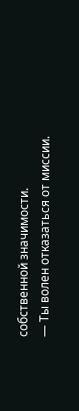собственной значимости.
— Ты волен отказаться от миссии.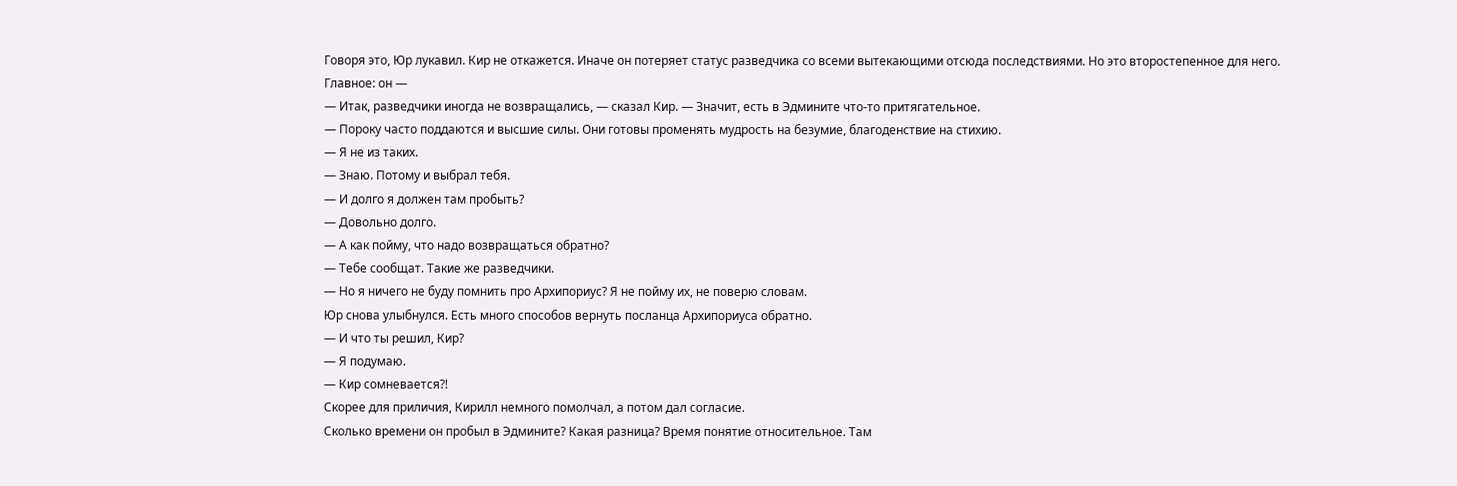Говоря это, Юр лукавил. Кир не откажется. Иначе он потеряет статус разведчика со всеми вытекающими отсюда последствиями. Но это второстепенное для него. Главное: он —
— Итак, разведчики иногда не возвращались, — сказал Кир. — Значит, есть в Эдмините что-то притягательное.
— Пороку часто поддаются и высшие силы. Они готовы променять мудрость на безумие, благоденствие на стихию.
— Я не из таких.
— Знаю. Потому и выбрал тебя.
— И долго я должен там пробыть?
— Довольно долго.
— А как пойму, что надо возвращаться обратно?
— Тебе сообщат. Такие же разведчики.
— Но я ничего не буду помнить про Архипориус? Я не пойму их, не поверю словам.
Юр снова улыбнулся. Есть много способов вернуть посланца Архипориуса обратно.
— И что ты решил, Кир?
— Я подумаю.
— Кир сомневается?!
Скорее для приличия, Кирилл немного помолчал, а потом дал согласие.
Сколько времени он пробыл в Эдмините? Какая разница? Время понятие относительное. Там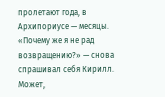пролетают года, в Архипориусе — месяцы.
«Почему же я не рад возвращению?» — снова спрашивал себя Кирилл. Может,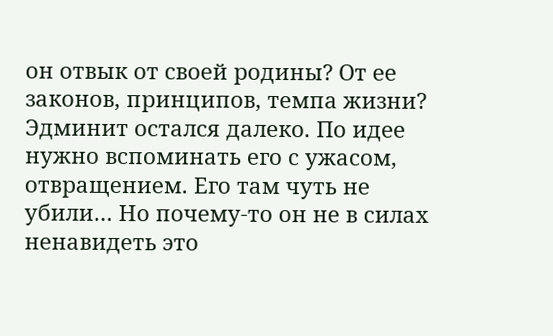он отвык от своей родины? От ее законов, принципов, темпа жизни?
Эдминит остался далеко. По идее нужно вспоминать его с ужасом, отвращением. Его там чуть не убили… Но почему-то он не в силах ненавидеть это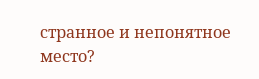странное и непонятное место?